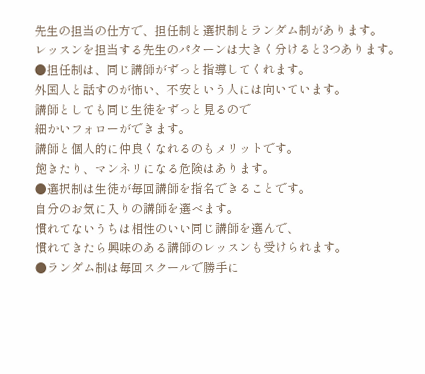先生の担当の仕方で、担任制と選択制とランダム制があります。
レッスンを担当する先生のパターンは大きく分けると3つあります。
●担任制は、同じ講師がずっと指導してくれます。
外国人と話すのが怖い、不安という人には向いています。
講師としても同じ生徒をずっと見るので
細かいフォローができます。
講師と個人的に仲良くなれるのもメリットです。
飽きたり、マンネリになる危険はあります。
●選択制は生徒が毎回講師を指名できることです。
自分のお気に入りの講師を選べます。
慣れてないうちは相性のいい同じ講師を選んで、
慣れてきたら興味のある講師のレッスンも受けられます。
●ランダム制は毎回スクールで勝手に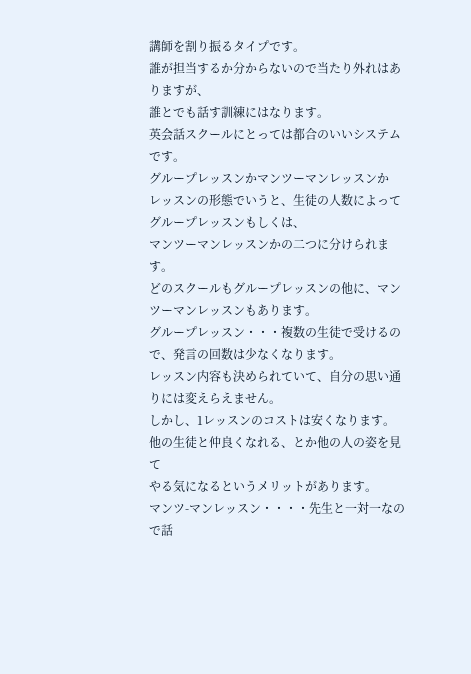講師を割り振るタイプです。
誰が担当するか分からないので当たり外れはありますが、
誰とでも話す訓練にはなります。
英会話スクールにとっては都合のいいシステムです。
グループレッスンかマンツーマンレッスンか
レッスンの形態でいうと、生徒の人数によってグループレッスンもしくは、
マンツーマンレッスンかの二つに分けられます。
どのスクールもグループレッスンの他に、マンツーマンレッスンもあります。
グループレッスン・・・複数の生徒で受けるので、発言の回数は少なくなります。
レッスン内容も決められていて、自分の思い通りには変えらえません。
しかし、1レッスンのコストは安くなります。
他の生徒と仲良くなれる、とか他の人の姿を見て
やる気になるというメリットがあります。
マンツ-マンレッスン・・・・先生と一対一なので話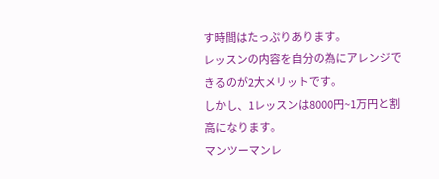す時間はたっぷりあります。
レッスンの内容を自分の為にアレンジできるのが2大メリットです。
しかし、1レッスンは8000円~1万円と割高になります。
マンツーマンレ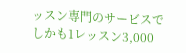ッスン専門のサービスで
しかも1レッスン3,000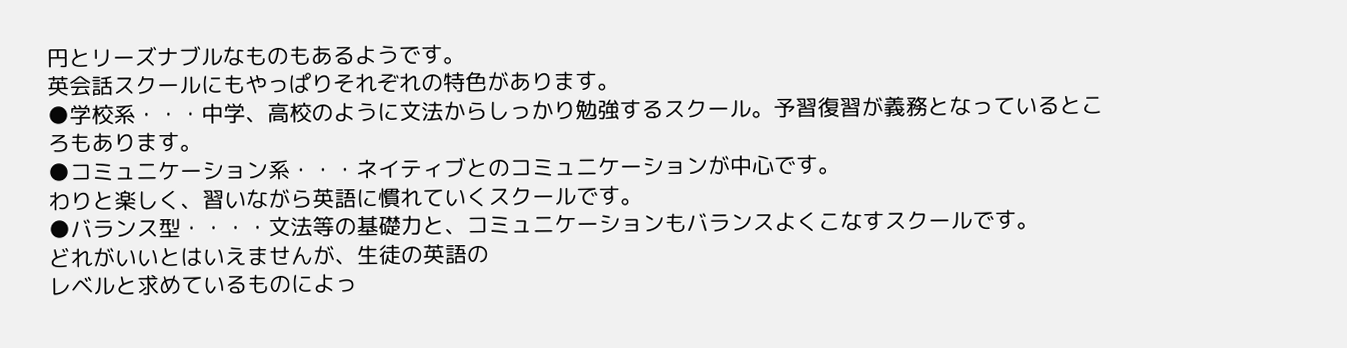円とリーズナブルなものもあるようです。
英会話スクールにもやっぱりそれぞれの特色があります。
●学校系・・・中学、高校のように文法からしっかり勉強するスクール。予習復習が義務となっているとこ ろもあります。
●コミュニケーション系・・・ネイティブとのコミュニケーションが中心です。
わりと楽しく、習いながら英語に慣れていくスクールです。
●バランス型・・・・文法等の基礎力と、コミュニケーションもバランスよくこなすスクールです。
どれがいいとはいえませんが、生徒の英語の
レベルと求めているものによっ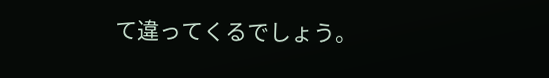て違ってくるでしょう。